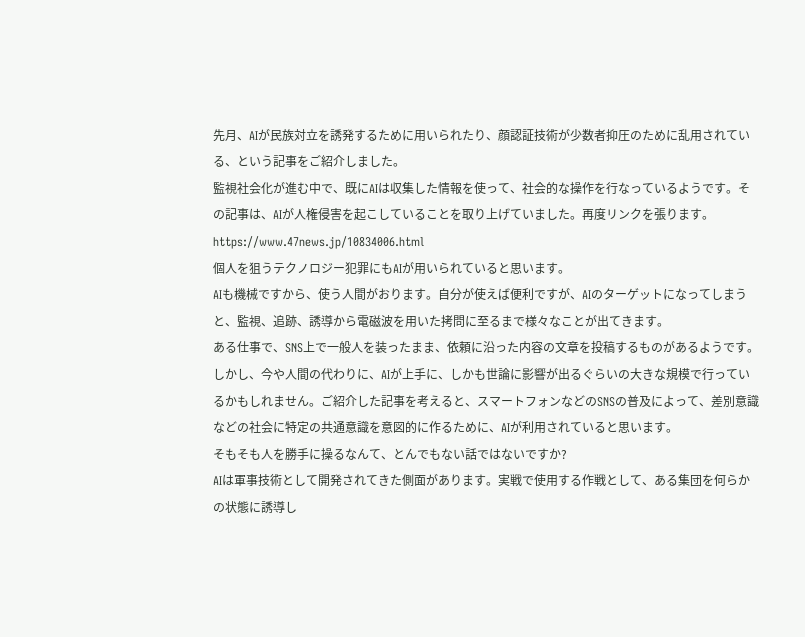先月、AIが民族対立を誘発するために用いられたり、顔認証技術が少数者抑圧のために乱用されている、という記事をご紹介しました。
監視社会化が進む中で、既にAIは収集した情報を使って、社会的な操作を行なっているようです。その記事は、AIが人権侵害を起こしていることを取り上げていました。再度リンクを張ります。
https://www.47news.jp/10834006.html
個人を狙うテクノロジー犯罪にもAIが用いられていると思います。
AIも機械ですから、使う人間がおります。自分が使えば便利ですが、AIのターゲットになってしまうと、監視、追跡、誘導から電磁波を用いた拷問に至るまで様々なことが出てきます。
ある仕事で、SNS上で一般人を装ったまま、依頼に沿った内容の文章を投稿するものがあるようです。しかし、今や人間の代わりに、AIが上手に、しかも世論に影響が出るぐらいの大きな規模で行っているかもしれません。ご紹介した記事を考えると、スマートフォンなどのSNSの普及によって、差別意識などの社会に特定の共通意識を意図的に作るために、AIが利用されていると思います。
そもそも人を勝手に操るなんて、とんでもない話ではないですか?
AIは軍事技術として開発されてきた側面があります。実戦で使用する作戦として、ある集団を何らかの状態に誘導し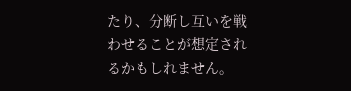たり、分断し互いを戦わせることが想定されるかもしれません。